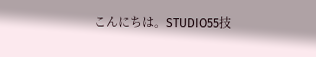こんにちは。STUDIO55技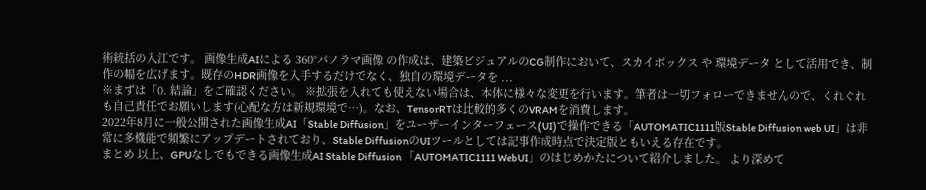術統括の入江です。 画像生成AIによる 360°パノラマ画像 の作成は、建築ビジュアルのCG制作において、スカイボックス や 環境データ として活用でき、制作の幅を広げます。既存のHDR画像を入手するだけでなく、独自の環境データを ...
※まずは「0. 結論」をご確認ください。 ※拡張を入れても使えない場合は、本体に様々な変更を行います。筆者は一切フォローできませんので、くれぐれも自己責任でお願いします(心配な方は新規環境で…)。なお、TensorRTは比較的多くのVRAMを消費します。
2022年8月に一般公開された画像生成AI「Stable Diffusion」をユーザーインターフェース(UI)で操作できる「AUTOMATIC1111版Stable Diffusion web UI」は非常に多機能で頻繁にアップデートされており、Stable DiffusionのUIツールとしては記事作成時点で決定版ともいえる存在です。
まとめ 以上、GPUなしでもできる画像生成AI Stable Diffusion 「AUTOMATIC1111 WebUI」のはじめかたについて紹介しました。 より深めて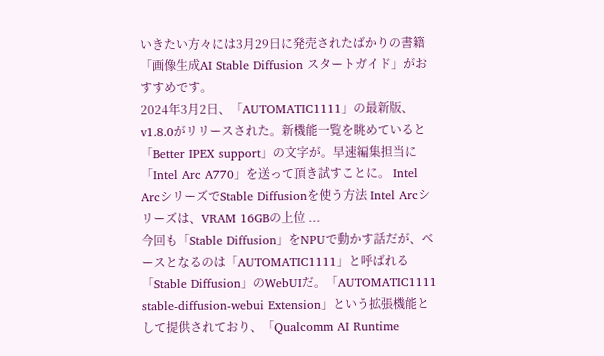いきたい方々には3月29日に発売されたばかりの書籍「画像生成AI Stable Diffusion スタートガイド」がおすすめです。
2024年3月2日、「AUTOMATIC1111」の最新版、v1.8.0がリリースされた。新機能一覧を眺めていると「Better IPEX support」の文字が。早速編集担当に「Intel Arc A770」を送って頂き試すことに。 Intel ArcシリーズでStable Diffusionを使う方法 Intel Arcシリーズは、VRAM 16GBの上位 ...
今回も「Stable Diffusion」をNPUで動かす話だが、ベースとなるのは「AUTOMATIC1111」と呼ばれる「Stable Diffusion」のWebUIだ。「AUTOMATIC1111 stable-diffusion-webui Extension」という拡張機能として提供されており、「Qualcomm AI Runtime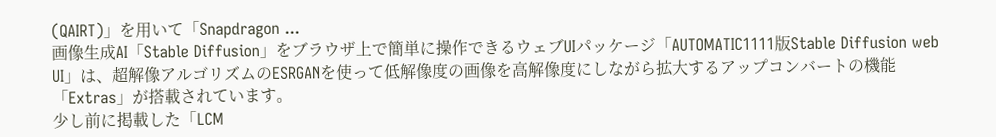(QAIRT)」を用いて「Snapdragon ...
画像生成AI「Stable Diffusion」をブラウザ上で簡単に操作できるウェブUIパッケージ「AUTOMATIC1111版Stable Diffusion web UI」は、超解像アルゴリズムのESRGANを使って低解像度の画像を高解像度にしながら拡大するアップコンバートの機能「Extras」が搭載されています。
少し前に掲載した「LCM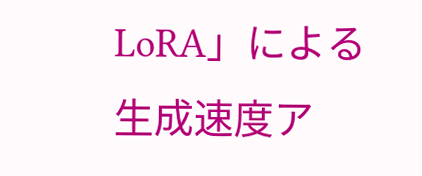LoRA」による生成速度ア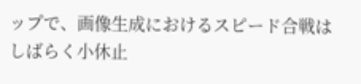ップで、画像生成におけるスピード合戦はしばらく小休止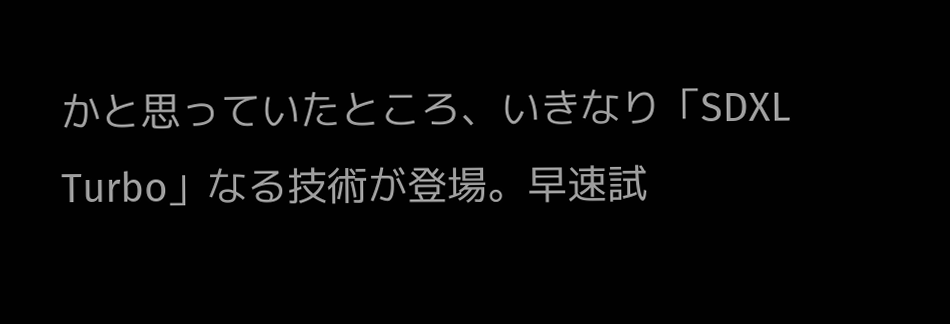かと思っていたところ、いきなり「SDXL Turbo」なる技術が登場。早速試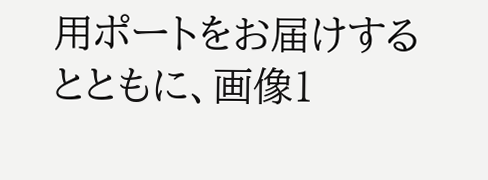用ポートをお届けするとともに、画像1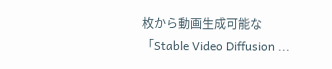枚から動画生成可能な「Stable Video Diffusion ...